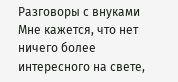Разговоры с внуками
Мне кажется, что нет ничего более интересного на свете,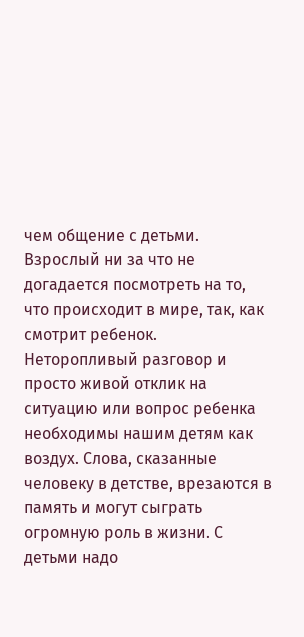чем общение с детьми. Взрослый ни за что не догадается посмотреть на то, что происходит в мире, так, как смотрит ребенок. Неторопливый разговор и просто живой отклик на ситуацию или вопрос ребенка необходимы нашим детям как воздух. Слова, сказанные человеку в детстве, врезаются в память и могут сыграть огромную роль в жизни. С детьми надо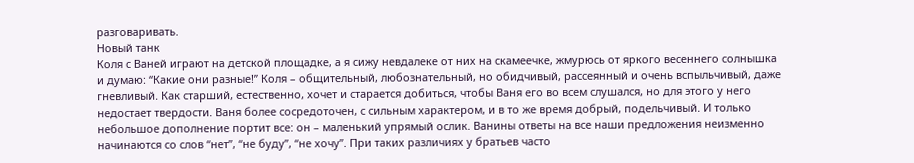разговаривать.
Новый танк
Коля с Ваней играют на детской площадке, а я сижу невдалеке от них на скамеечке, жмурюсь от яркого весеннего солнышка и думаю: “Какие они разные!” Коля – общительный, любознательный, но обидчивый, рассеянный и очень вспыльчивый, даже гневливый. Как старший, естественно, хочет и старается добиться, чтобы Ваня его во всем слушался, но для этого у него недостает твердости. Ваня более сосредоточен, с сильным характером, и в то же время добрый, подельчивый. И только небольшое дополнение портит все: он – маленький упрямый ослик. Ванины ответы на все наши предложения неизменно начинаются со слов “нет”, “не буду”, “не хочу”. При таких различиях у братьев часто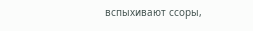вспыхивают ссоры,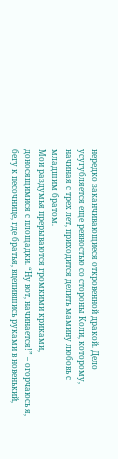нередко заканчивающиеся откровенной дракой. Дело усугубляется еще ревностью со стороны Коли, которому, начиная с трех лет, приходится делить мамину любовь с младшим братом.
Мои раздумья прерываются громкими криками, доносящимися с площадки. “Ну вот, начинается!” – огорчаюсь я, бегу к песочнице, где братья, вцепившись руками в новенький,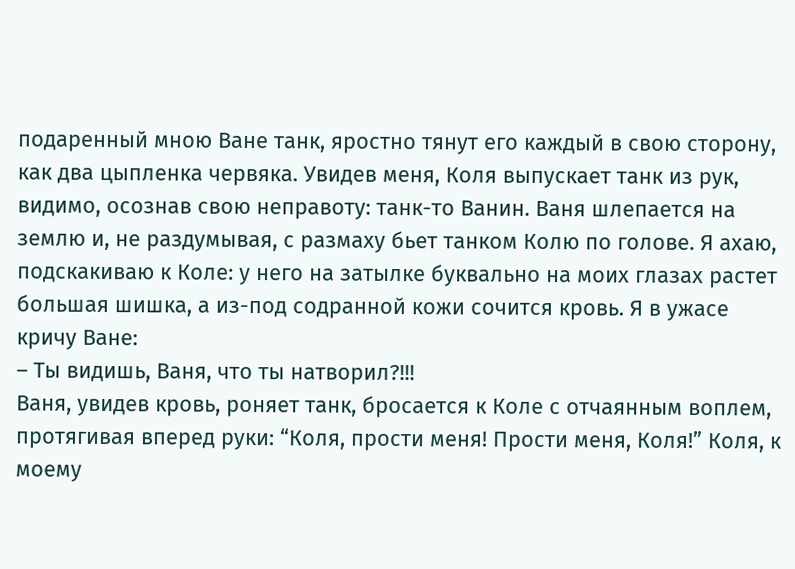подаренный мною Ване танк, яростно тянут его каждый в свою сторону, как два цыпленка червяка. Увидев меня, Коля выпускает танк из рук, видимо, осознав свою неправоту: танк-то Ванин. Ваня шлепается на землю и, не раздумывая, с размаху бьет танком Колю по голове. Я ахаю, подскакиваю к Коле: у него на затылке буквально на моих глазах растет большая шишка, а из-под содранной кожи сочится кровь. Я в ужасе кричу Ване:
– Ты видишь, Ваня, что ты натворил?!!!
Ваня, увидев кровь, роняет танк, бросается к Коле с отчаянным воплем, протягивая вперед руки: “Коля, прости меня! Прости меня, Коля!” Коля, к моему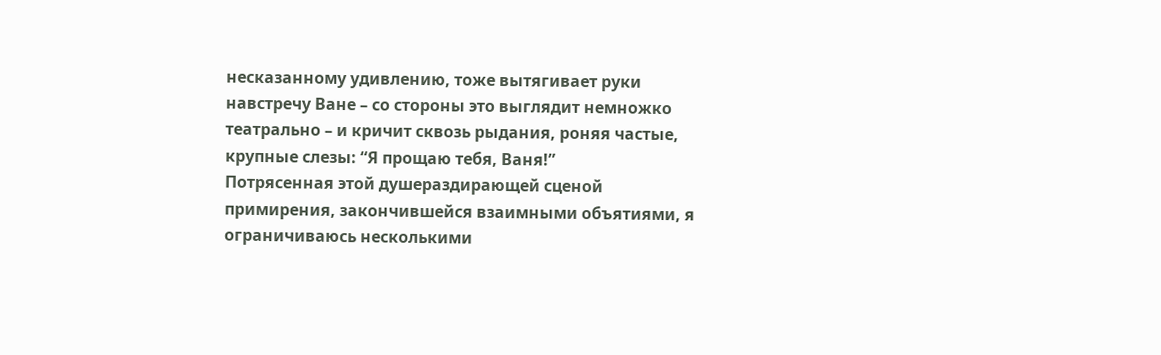несказанному удивлению, тоже вытягивает руки навстречу Ване – со стороны это выглядит немножко театрально – и кричит сквозь рыдания, роняя частые, крупные слезы: “Я прощаю тебя, Ваня!”
Потрясенная этой душераздирающей сценой примирения, закончившейся взаимными объятиями, я ограничиваюсь несколькими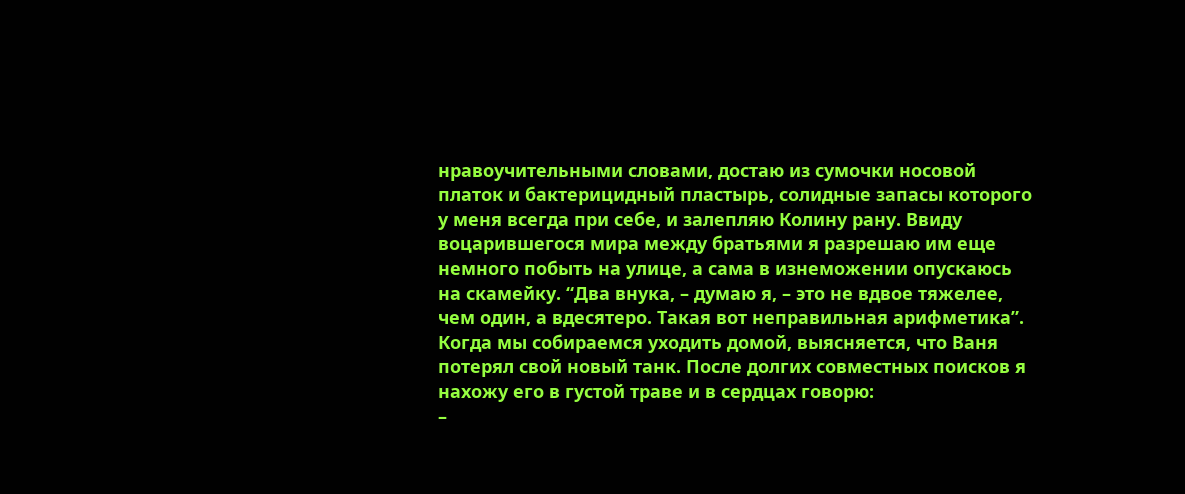нравоучительными словами, достаю из сумочки носовой платок и бактерицидный пластырь, солидные запасы которого у меня всегда при себе, и залепляю Колину рану. Ввиду воцарившегося мира между братьями я разрешаю им еще немного побыть на улице, а сама в изнеможении опускаюсь на скамейку. “Два внука, – думаю я, – это не вдвое тяжелее, чем один, а вдесятеро. Такая вот неправильная арифметика”.
Когда мы собираемся уходить домой, выясняется, что Ваня потерял свой новый танк. После долгих совместных поисков я нахожу его в густой траве и в сердцах говорю:
–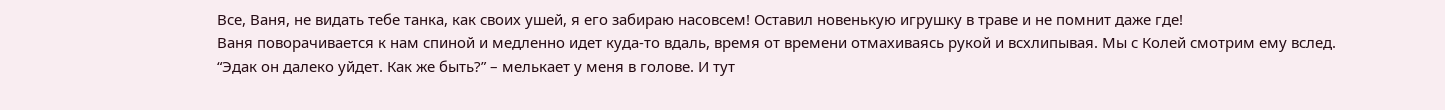Все, Ваня, не видать тебе танка, как своих ушей, я его забираю насовсем! Оставил новенькую игрушку в траве и не помнит даже где!
Ваня поворачивается к нам спиной и медленно идет куда-то вдаль, время от времени отмахиваясь рукой и всхлипывая. Мы с Колей смотрим ему вслед. “Эдак он далеко уйдет. Как же быть?” – мелькает у меня в голове. И тут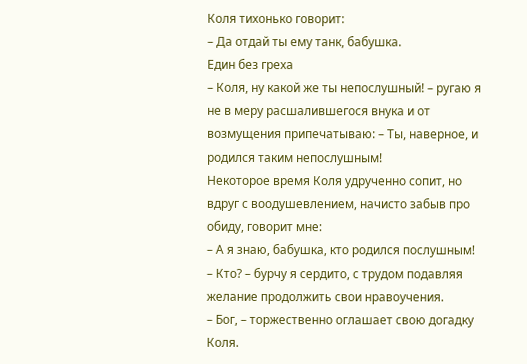Коля тихонько говорит:
– Да отдай ты ему танк, бабушка.
Един без греха
– Коля, ну какой же ты непослушный! – ругаю я не в меру расшалившегося внука и от возмущения припечатываю: – Ты, наверное, и родился таким непослушным!
Некоторое время Коля удрученно сопит, но вдруг с воодушевлением, начисто забыв про обиду, говорит мне:
– А я знаю, бабушка, кто родился послушным!
– Кто? – бурчу я сердито, с трудом подавляя желание продолжить свои нравоучения.
– Бог, – торжественно оглашает свою догадку Коля.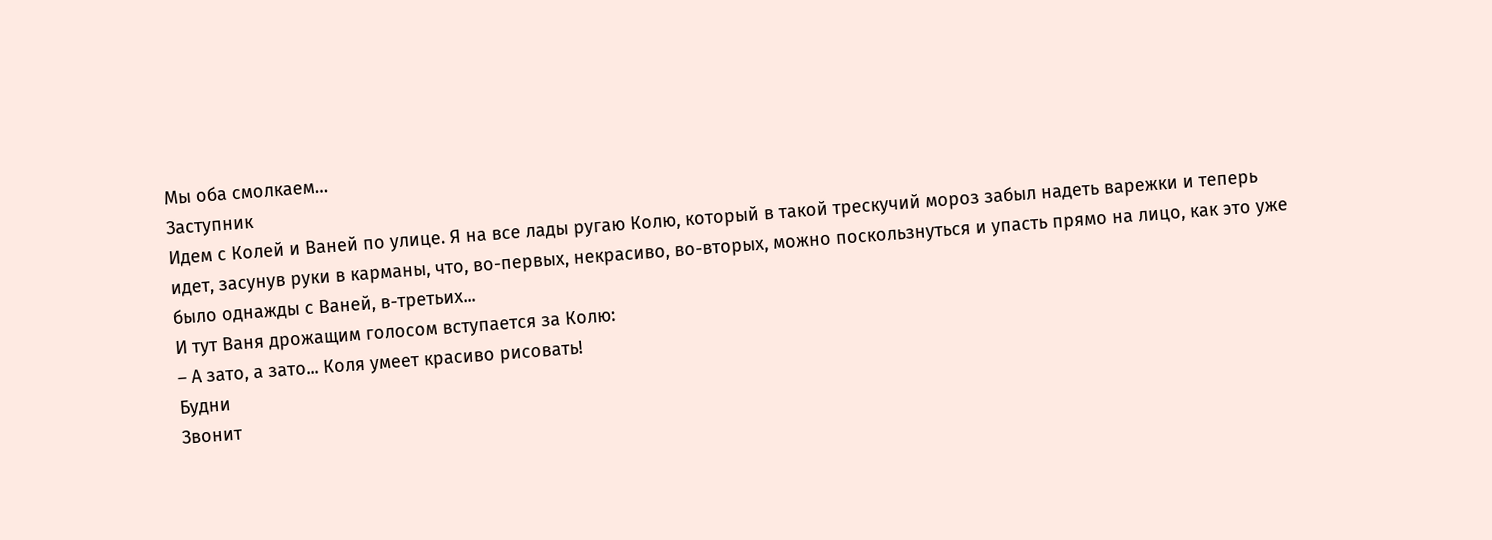Мы оба смолкаем…
Заступник
Идем с Колей и Ваней по улице. Я на все лады ругаю Колю, который в такой трескучий мороз забыл надеть варежки и теперь идет, засунув руки в карманы, что, во-первых, некрасиво, во-вторых, можно поскользнуться и упасть прямо на лицо, как это уже было однажды с Ваней, в-третьих...
И тут Ваня дрожащим голосом вступается за Колю:
– А зато, а зато... Коля умеет красиво рисовать!
Будни
Звонит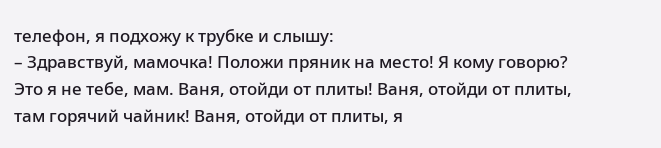телефон, я подхожу к трубке и слышу:
– Здравствуй, мамочка! Положи пряник на место! Я кому говорю? Это я не тебе, мам. Ваня, отойди от плиты! Ваня, отойди от плиты, там горячий чайник! Ваня, отойди от плиты, я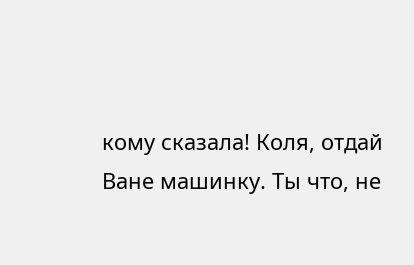кому сказала! Коля, отдай Ване машинку. Ты что, не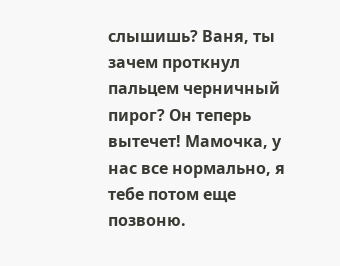слышишь? Ваня, ты зачем проткнул пальцем черничный пирог? Он теперь вытечет! Мамочка, у нас все нормально, я тебе потом еще позвоню.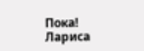Пока!
Лариса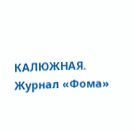КАЛЮЖНАЯ.
Журнал «Фома»